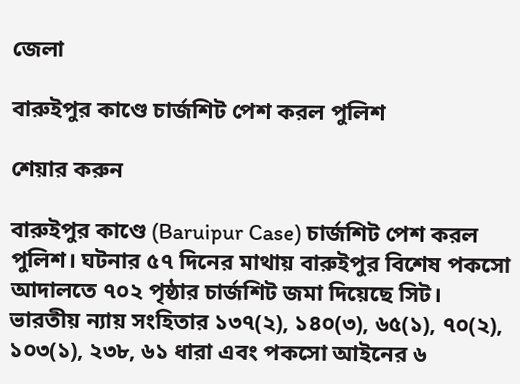জেলা

বারুইপুর কাণ্ডে চার্জশিট পেশ করল পুলিশ

শেয়ার করুন

বারুইপুর কাণ্ডে (Baruipur Case) চার্জশিট পেশ করল পুলিশ। ঘটনার ৫৭ দিনের মাথায় বারুইপুর বিশেষ পকসো আদালতে ৭০২ পৃষ্ঠার চার্জশিট জমা দিয়েছে সিট। ভারতীয় ন্যায় সংহিতার ১৩৭(২), ১৪০(৩), ৬৫(১), ৭০(২), ১০৩(১), ২৩৮, ৬১ ধারা এবং পকসো আইনের ৬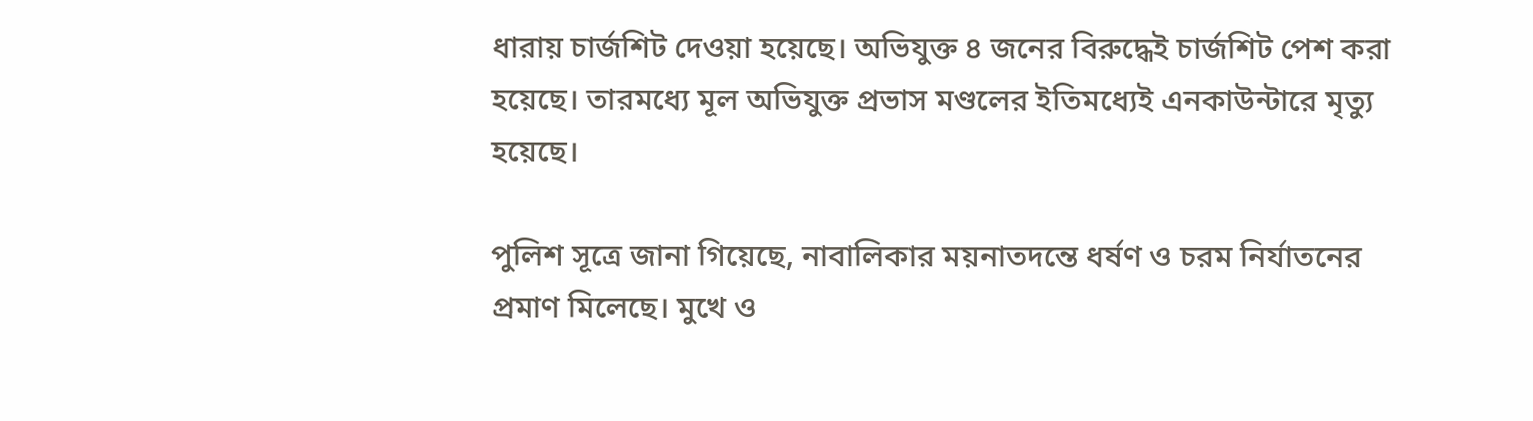ধারায় চার্জশিট দেওয়া হয়েছে। অভিযুক্ত ৪ জনের বিরুদ্ধেই চার্জশিট পেশ করা হয়েছে। তারমধ্যে মূল অভিযুক্ত প্রভাস মণ্ডলের ইতিমধ্যেই এনকাউন্টারে মৃত্যু হয়েছে।

পুলিশ সূত্রে জানা গিয়েছে, নাবালিকার ময়নাতদন্তে ধর্ষণ ও চরম নির্যাতনের প্রমাণ মিলেছে। মুখে ও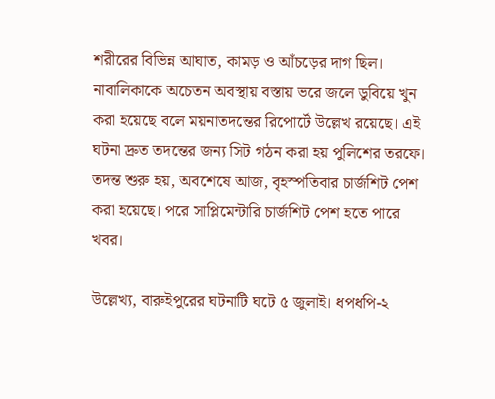শরীরের বিভিন্ন আঘাত, কামড় ও আঁচড়ের দাগ ছিল। নাবালিকাকে অচেতন অবস্থায় বস্তায় ভরে জলে ডুবিয়ে খুন করা হয়েছে বলে ময়নাতদন্তের রিপোর্টে উল্লেখ রয়েছে। এই ঘটনা দ্রুত তদন্তের জন্য সিট গঠন করা হয় পুলিশের তরফে। তদন্ত শুরু হয়, অবশেষে আজ, বৃহস্পতিবার চার্জশিট পেশ করা হয়েছে। পরে সাপ্লিমেন্টারি চার্জশিট পেশ হতে পারে খবর।

উল্লেখ্য, বারুইপুরের ঘটনাটি ঘটে ৫ জুলাই। ধপধপি-২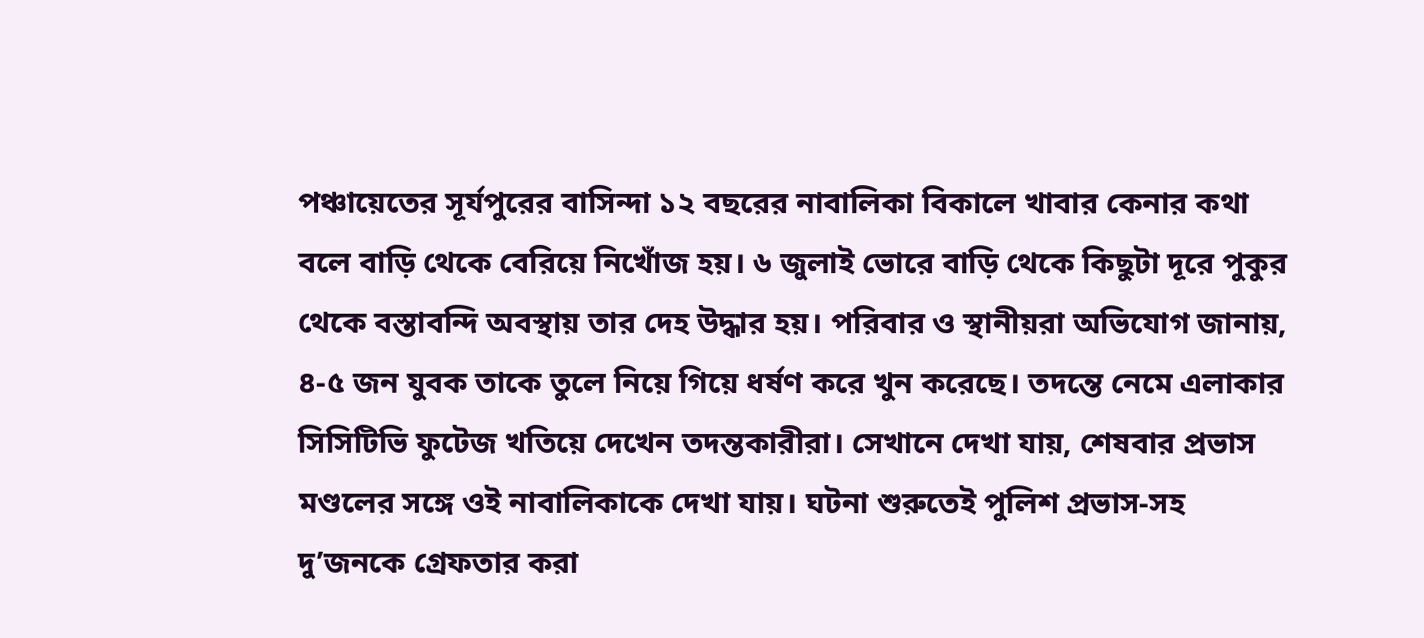পঞ্চায়েতের সূর্যপুরের বাসিন্দা ১২ বছরের নাবালিকা বিকালে খাবার কেনার কথা বলে বাড়ি থেকে বেরিয়ে নিখোঁজ হয়। ৬ জুলাই ভোরে বাড়ি থেকে কিছুটা দূরে পুকুর থেকে বস্তাবন্দি অবস্থায় তার দেহ উদ্ধার হয়। পরিবার ও স্থানীয়রা অভিযোগ জানায়, ৪-৫ জন যুবক তাকে তুলে নিয়ে গিয়ে ধর্ষণ করে খুন করেছে। তদন্তে নেমে এলাকার সিসিটিভি ফুটেজ খতিয়ে দেখেন তদন্তকারীরা। সেখানে দেখা যায়, শেষবার প্রভাস মণ্ডলের সঙ্গে ওই নাবালিকাকে দেখা যায়। ঘটনা শুরুতেই পুলিশ প্রভাস-সহ দু’জনকে গ্রেফতার করা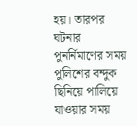হয়। তারপর ঘটনার পুনর্নিমাণের সময় পুলিশের বন্দুক ছিনিয়ে পালিয়ে যাওয়ার সময়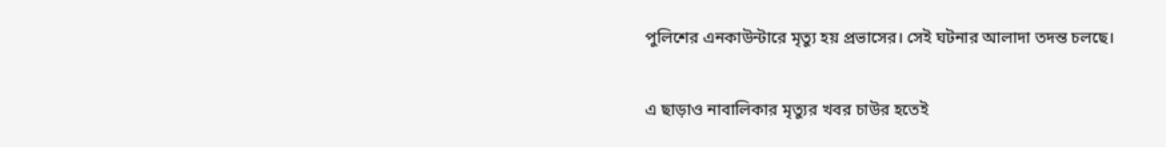পুলিশের এনকাউন্টারে মৃত্যু হয় প্রভাসের। সেই ঘটনার আলাদা তদন্ত চলছে।

এ ছাড়াও নাবালিকার মৃত্যুর খবর চাউর হতেই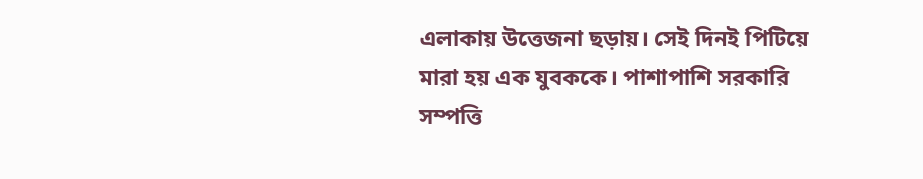এলাকায় উত্তেজনা ছড়ায়। সেই দিনই পিটিয়ে মারা হয় এক যুবককে। পাশাপাশি সরকারি সম্পত্তি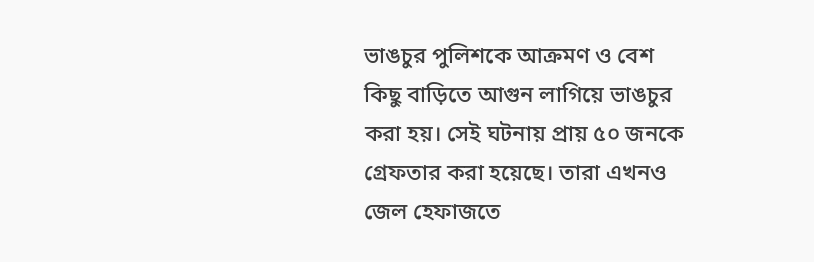ভাঙচুর পুলিশকে আক্রমণ ও বেশ কিছু বাড়িতে আগুন লাগিয়ে ভাঙচুর করা হয়। সেই ঘটনায় প্রায় ৫০ জনকে গ্রেফতার করা হয়েছে। তারা এখনও জেল হেফাজতে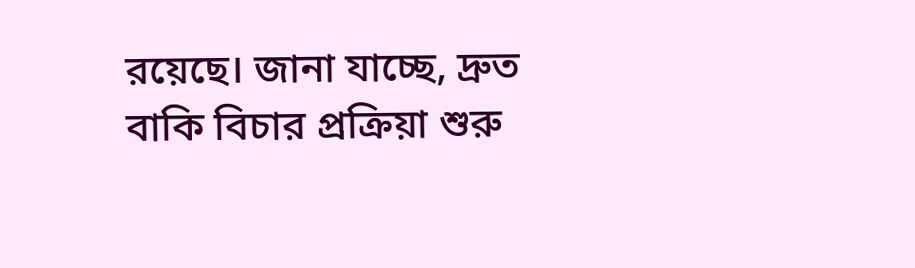রয়েছে। জানা যাচ্ছে, দ্রুত বাকি বিচার প্রক্রিয়া শুরু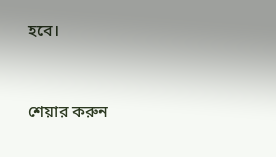হবে।


শেয়ার করুন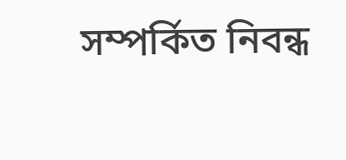সম্পর্কিত নিবন্ধ